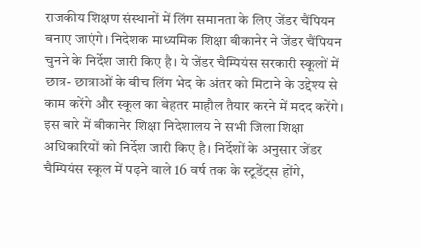राजकीय शिक्षण संस्थानों में लिंग समानता के लिए जेंडर चैंपियन बनाए जाएंगे। निदेशक माध्यमिक शिक्षा बीकानेर ने जेंडर चैंपियन चुनने के निर्देश जारी किए है। ये जेंडर चैम्पियंस सरकारी स्कूलों में छात्र- छात्राओं के बीच लिंग भेद के अंतर को मिटाने के उद्देश्य से काम करेंगे और स्कूल का बेहतर माहौल तैयार करने में मदद करेंगे। इस बारे में बीकानेर शिक्षा निदेशालय ने सभी जिला शिक्षा अधिकारियों को निर्देश जारी किए है। निर्देशों के अनुसार जेंडर चैम्पियंस स्कूल में पढ़ने वाले 16 वर्ष तक के स्टूडेंट्स होंगे,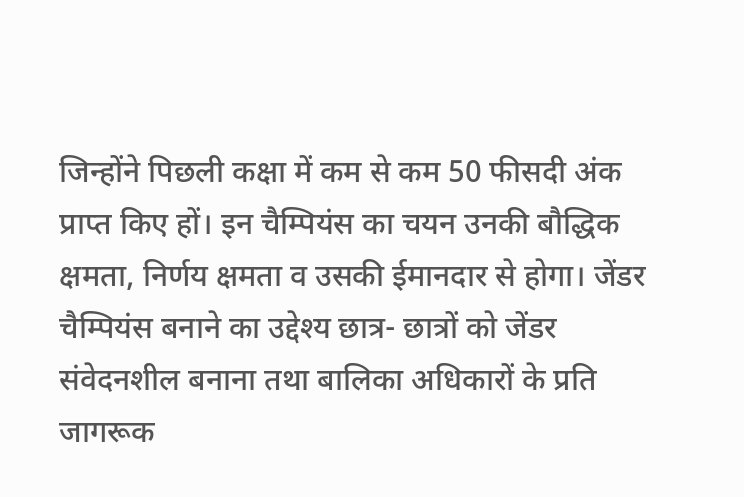जिन्होंने पिछली कक्षा में कम से कम 50 फीसदी अंक प्राप्त किए हों। इन चैम्पियंस का चयन उनकी बौद्धिक क्षमता, निर्णय क्षमता व उसकी ईमानदार से होगा। जेंडर चैम्पियंस बनाने का उद्देश्य छात्र- छात्रों को जेंडर संवेदनशील बनाना तथा बालिका अधिकारों के प्रति जागरूक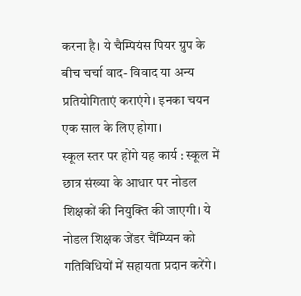करना है। ये चैम्पियंस पियर ग्रुप के बीच चर्चा वाद- विवाद या अन्य प्रतियोगिताएं कराएंगे। इनका चयन एक साल के लिए होगा।
स्कूल स्तर पर होंगे यह कार्य : स्कूल में छात्र संख्या के आधार पर नोडल शिक्षकों की नियुक्ति की जाएगी। ये नोडल शिक्षक जेंडर चैंम्प्यिन को गतिविधियों में सहायता प्रदान करेंगे।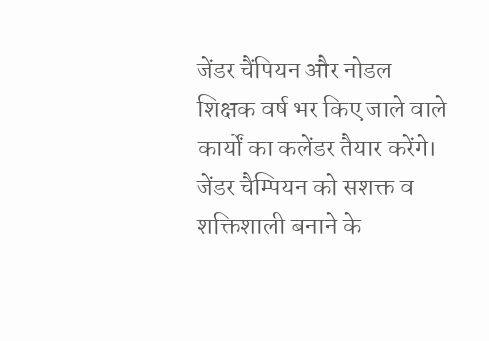जेंडर चैंपियन और नोडल शिक्षक वर्ष भर किए जाले वाले कार्यों का कलेंडर तैयार करेंगे। जेंडर चैम्पियन को सशक्त व शक्तिशाली बनाने के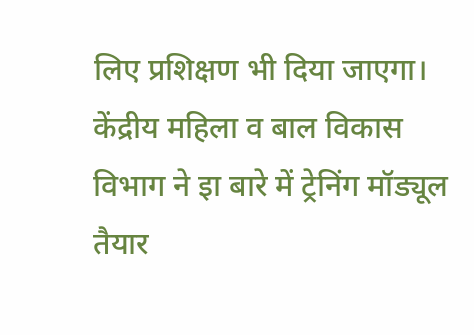लिए प्रशिक्षण भी दिया जाएगा। केंद्रीय महिला व बाल विकास विभाग ने इा बारे में ट्रेनिंग मॉड्यूल तैयार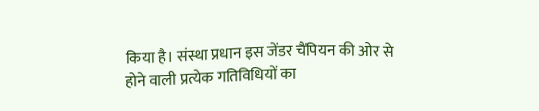किया है। संस्था प्रधान इस जेंडर चैंपियन की ओर से होने वाली प्रत्येक गतिविधियों का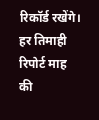रिकॉर्ड रखेंगे। हर तिमाही रिपोर्ट माह की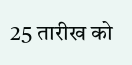25 तारीख को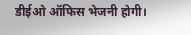डीईओ ऑफिस भेजनी होगी।